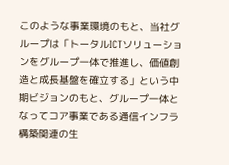このような事業環境のもと、当社グループは「トータルICTソリューションをグループ一体で推進し、価値創造と成長基盤を確立する」という中期ビジョンのもと、グループ一体となってコア事業である通信インフラ構築関連の生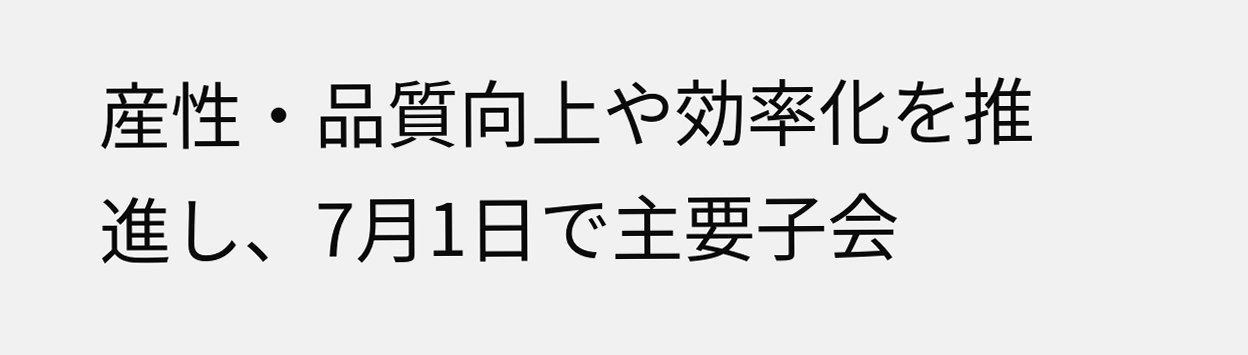産性・品質向上や効率化を推進し、7月1日で主要子会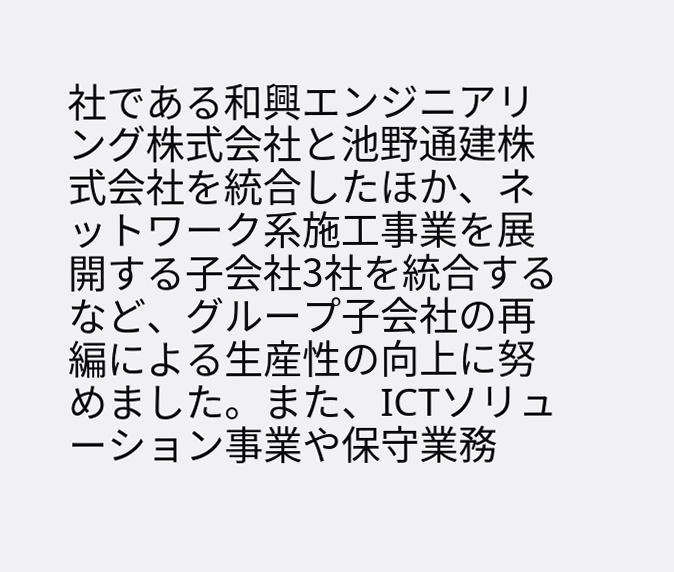社である和興エンジニアリング株式会社と池野通建株式会社を統合したほか、ネットワーク系施工事業を展開する子会社3社を統合するなど、グループ子会社の再編による生産性の向上に努めました。また、ICTソリューション事業や保守業務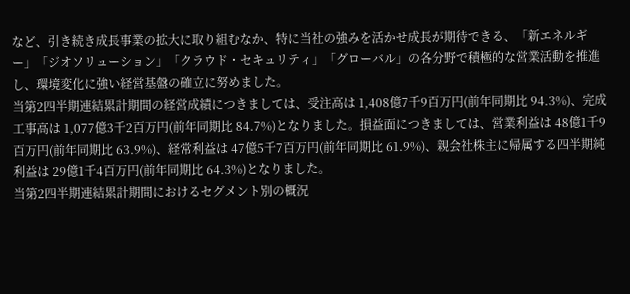など、引き続き成長事業の拡大に取り組むなか、特に当社の強みを活かせ成長が期待できる、「新エネルギー」「ジオソリューション」「クラウド・セキュリティ」「グローバル」の各分野で積極的な営業活動を推進し、環境変化に強い経営基盤の確立に努めました。
当第2四半期連結累計期間の経営成績につきましては、受注高は 1,408億7千9百万円(前年同期比 94.3%)、完成工事高は 1,077億3千2百万円(前年同期比 84.7%)となりました。損益面につきましては、営業利益は 48億1千9百万円(前年同期比 63.9%)、経常利益は 47億5千7百万円(前年同期比 61.9%)、親会社株主に帰属する四半期純利益は 29億1千4百万円(前年同期比 64.3%)となりました。
当第2四半期連結累計期間におけるセグメント別の概況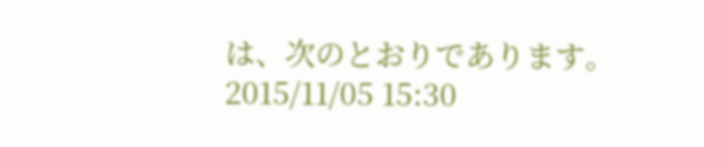は、次のとおりであります。
2015/11/05 15:30